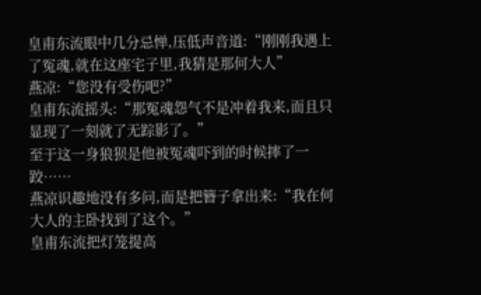皇甫东流眼中几分忌惮,压低声音道:“刚刚我遇上了冤魂,就在这座宅子里,我猜是那何大人”
燕凉:“您没有受伤吧?”
皇甫东流摇头:“那冤魂怨气不是冲着我来,而且只显现了一刻就了无踪影了。”
至于这一身狼狈是他被冤魂吓到的时候摔了一跤……
燕凉识趣地没有多问,而是把簪子拿出来:“我在何大人的主卧找到了这个。”
皇甫东流把灯笼提高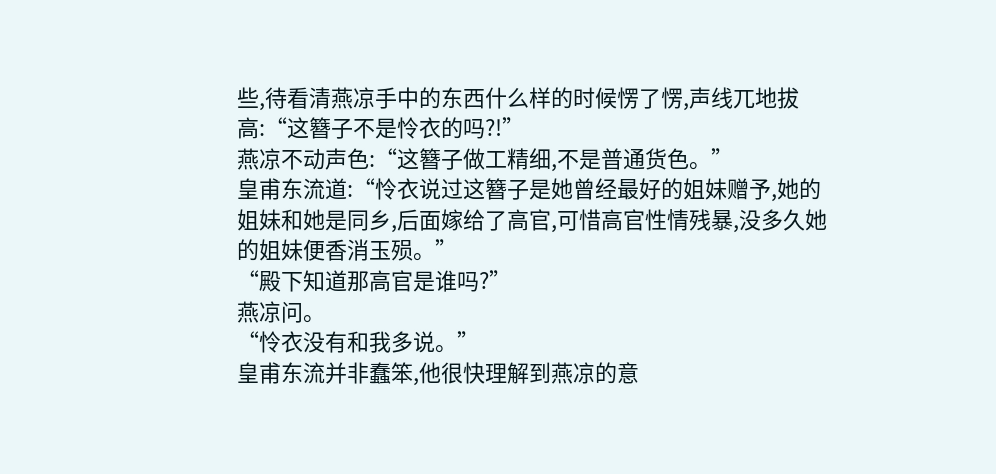些,待看清燕凉手中的东西什么样的时候愣了愣,声线兀地拔高:“这簪子不是怜衣的吗?!”
燕凉不动声色:“这簪子做工精细,不是普通货色。”
皇甫东流道:“怜衣说过这簪子是她曾经最好的姐妹赠予,她的姐妹和她是同乡,后面嫁给了高官,可惜高官性情残暴,没多久她的姐妹便香消玉殒。”
“殿下知道那高官是谁吗?”
燕凉问。
“怜衣没有和我多说。”
皇甫东流并非蠢笨,他很快理解到燕凉的意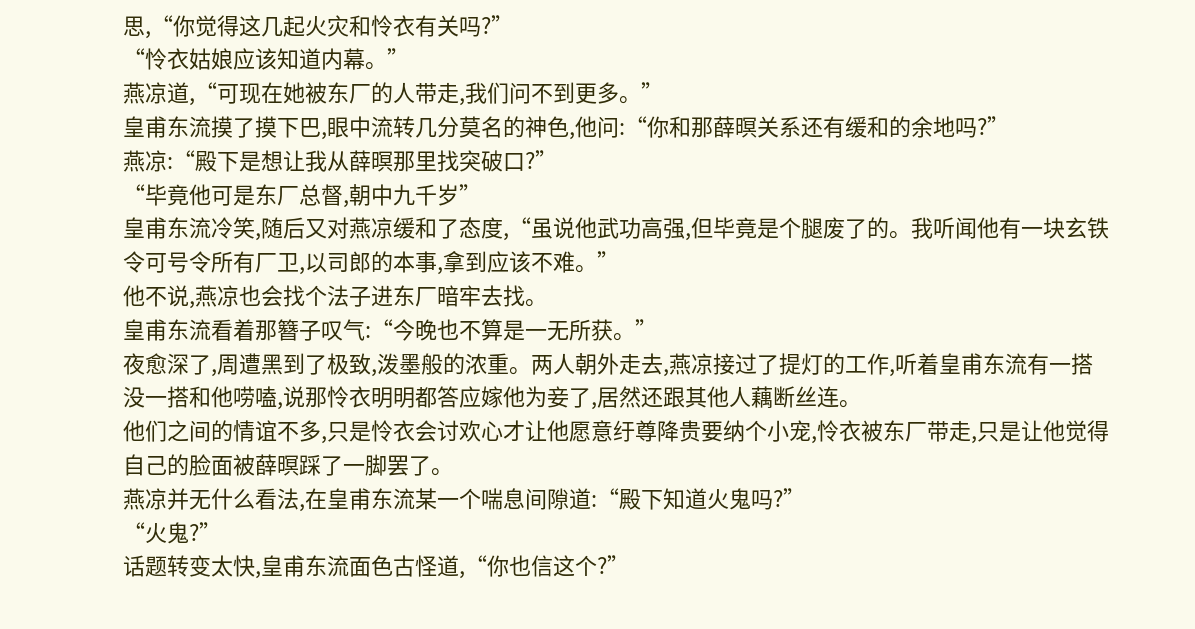思,“你觉得这几起火灾和怜衣有关吗?”
“怜衣姑娘应该知道内幕。”
燕凉道,“可现在她被东厂的人带走,我们问不到更多。”
皇甫东流摸了摸下巴,眼中流转几分莫名的神色,他问:“你和那薛暝关系还有缓和的余地吗?”
燕凉:“殿下是想让我从薛暝那里找突破口?”
“毕竟他可是东厂总督,朝中九千岁”
皇甫东流冷笑,随后又对燕凉缓和了态度,“虽说他武功高强,但毕竟是个腿废了的。我听闻他有一块玄铁令可号令所有厂卫,以司郎的本事,拿到应该不难。”
他不说,燕凉也会找个法子进东厂暗牢去找。
皇甫东流看着那簪子叹气:“今晚也不算是一无所获。”
夜愈深了,周遭黑到了极致,泼墨般的浓重。两人朝外走去,燕凉接过了提灯的工作,听着皇甫东流有一搭没一搭和他唠嗑,说那怜衣明明都答应嫁他为妾了,居然还跟其他人藕断丝连。
他们之间的情谊不多,只是怜衣会讨欢心才让他愿意纡尊降贵要纳个小宠,怜衣被东厂带走,只是让他觉得自己的脸面被薛暝踩了一脚罢了。
燕凉并无什么看法,在皇甫东流某一个喘息间隙道:“殿下知道火鬼吗?”
“火鬼?”
话题转变太快,皇甫东流面色古怪道,“你也信这个?”